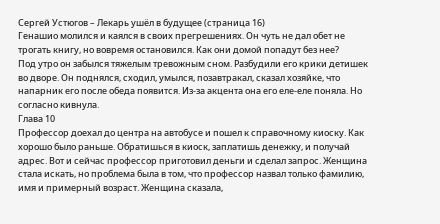Сергей Устюгов – Лекарь ушёл в будущее (страница 16)
Генашио молился и каялся в своих прегрешениях. Он чуть не дал обет не трогать книгу, но вовремя остановился. Как они домой попадут без нее?
Под утро он забылся тяжелым тревожным сном. Разбудили его крики детишек во дворе. Он поднялся, сходил, умылся, позавтракал, сказал хозяйке, что напарник его после обеда появится. Из-за акцента она его еле-еле поняла. Но согласно кивнула.
Глава 10
Профессор доехал до центра на автобусе и пошел к справочному киоску. Как хорошо было раньше. Обратишься в киоск, заплатишь денежку, и получай адрес. Вот и сейчас профессор приготовил деньги и сделал запрос. Женщина стала искать, но проблема была в том, что профессор назвал только фамилию, имя и примерный возраст. Женщина сказала,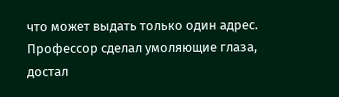что может выдать только один адрес. Профессор сделал умоляющие глаза, достал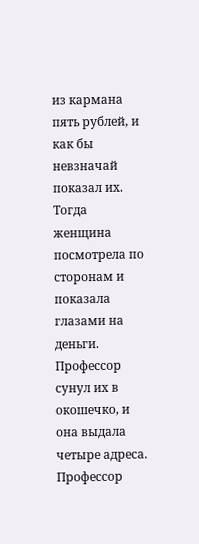из кармана пять рублей, и как бы невзначай показал их. Тогда женщина посмотрела по сторонам и показала глазами на деньги. Профессор сунул их в окошечко, и она выдала четыре адреса.
Профессор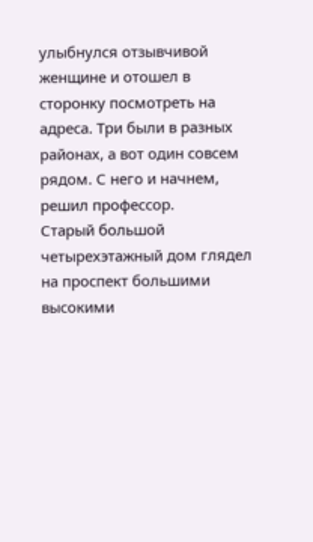улыбнулся отзывчивой женщине и отошел в сторонку посмотреть на адреса. Три были в разных районах, а вот один совсем рядом. С него и начнем, решил профессор.
Старый большой четырехэтажный дом глядел на проспект большими высокими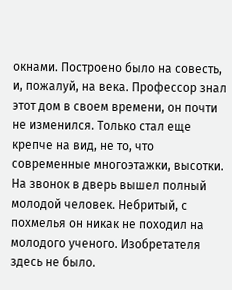окнами. Построено было на совесть, и, пожалуй, на века. Профессор знал этот дом в своем времени, он почти не изменился. Только стал еще крепче на вид, не то, что современные многоэтажки, высотки.
На звонок в дверь вышел полный молодой человек. Небритый, с похмелья он никак не походил на молодого ученого. Изобретателя здесь не было.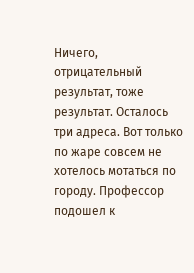Ничего, отрицательный результат, тоже результат. Осталось три адреса. Вот только по жаре совсем не хотелось мотаться по городу. Профессор подошел к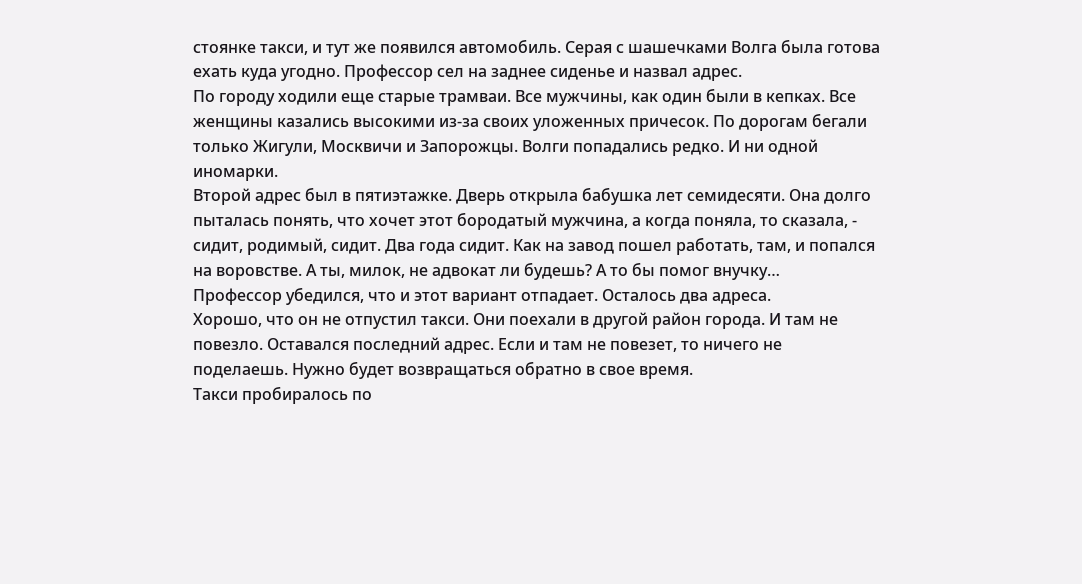стоянке такси, и тут же появился автомобиль. Серая с шашечками Волга была готова ехать куда угодно. Профессор сел на заднее сиденье и назвал адрес.
По городу ходили еще старые трамваи. Все мужчины, как один были в кепках. Все женщины казались высокими из-за своих уложенных причесок. По дорогам бегали только Жигули, Москвичи и Запорожцы. Волги попадались редко. И ни одной иномарки.
Второй адрес был в пятиэтажке. Дверь открыла бабушка лет семидесяти. Она долго пыталась понять, что хочет этот бородатый мужчина, а когда поняла, то сказала, - сидит, родимый, сидит. Два года сидит. Как на завод пошел работать, там, и попался на воровстве. А ты, милок, не адвокат ли будешь? А то бы помог внучку…
Профессор убедился, что и этот вариант отпадает. Осталось два адреса.
Хорошо, что он не отпустил такси. Они поехали в другой район города. И там не повезло. Оставался последний адрес. Если и там не повезет, то ничего не поделаешь. Нужно будет возвращаться обратно в свое время.
Такси пробиралось по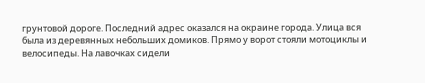грунтовой дороге. Последний адрес оказался на окраине города. Улица вся была из деревянных небольших домиков. Прямо у ворот стояли мотоциклы и велосипеды. На лавочках сидели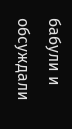бабули и обсуждали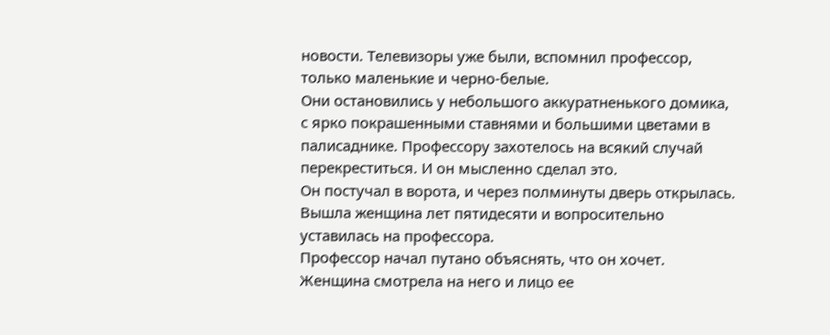новости. Телевизоры уже были, вспомнил профессор, только маленькие и черно-белые.
Они остановились у небольшого аккуратненького домика, с ярко покрашенными ставнями и большими цветами в палисаднике. Профессору захотелось на всякий случай перекреститься. И он мысленно сделал это.
Он постучал в ворота, и через полминуты дверь открылась. Вышла женщина лет пятидесяти и вопросительно уставилась на профессора.
Профессор начал путано объяснять, что он хочет. Женщина смотрела на него и лицо ее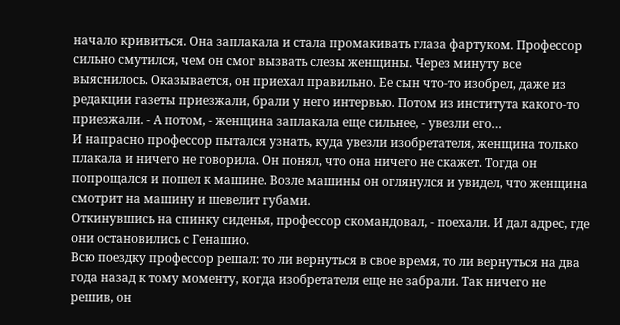начало кривиться. Она заплакала и стала промакивать глаза фартуком. Профессор сильно смутился, чем он смог вызвать слезы женщины. Через минуту все выяснилось. Оказывается, он приехал правильно. Ее сын что-то изобрел, даже из редакции газеты приезжали, брали у него интервью. Потом из института какого-то приезжали. - А потом, - женщина заплакала еще сильнее, - увезли его…
И напрасно профессор пытался узнать, куда увезли изобретателя, женщина только плакала и ничего не говорила. Он понял, что она ничего не скажет. Тогда он попрощался и пошел к машине. Возле машины он оглянулся и увидел, что женщина смотрит на машину и шевелит губами.
Откинувшись на спинку сиденья, профессор скомандовал, - поехали. И дал адрес, где они остановились с Генашио.
Всю поездку профессор решал: то ли вернуться в свое время, то ли вернуться на два года назад к тому моменту, когда изобретателя еще не забрали. Так ничего не решив, он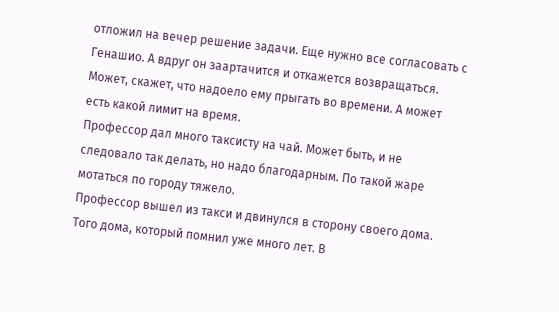отложил на вечер решение задачи. Еще нужно все согласовать с Генашио. А вдруг он заартачится и откажется возвращаться. Может, скажет, что надоело ему прыгать во времени. А может есть какой лимит на время.
Профессор дал много таксисту на чай. Может быть, и не следовало так делать, но надо благодарным. По такой жаре мотаться по городу тяжело.
Профессор вышел из такси и двинулся в сторону своего дома. Того дома, который помнил уже много лет. В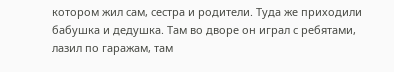котором жил сам, сестра и родители. Туда же приходили бабушка и дедушка. Там во дворе он играл с ребятами, лазил по гаражам, там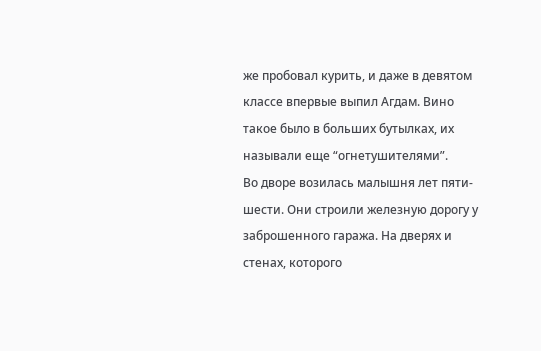же пробовал курить, и даже в девятом классе впервые выпил Агдам. Вино такое было в больших бутылках, их называли еще “огнетушителями”.
Во дворе возилась малышня лет пяти-шести. Они строили железную дорогу у заброшенного гаража. На дверях и стенах, которого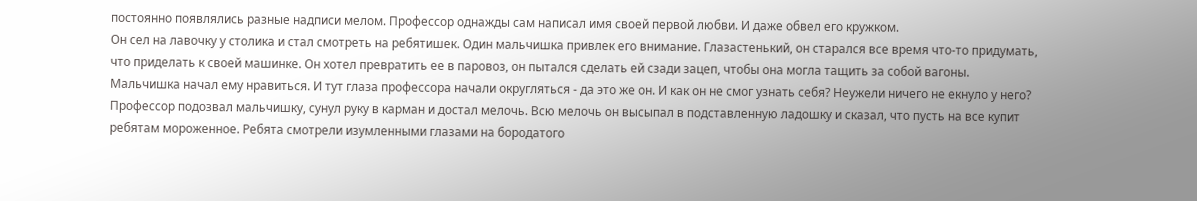постоянно появлялись разные надписи мелом. Профессор однажды сам написал имя своей первой любви. И даже обвел его кружком.
Он сел на лавочку у столика и стал смотреть на ребятишек. Один мальчишка привлек его внимание. Глазастенький, он старался все время что-то придумать, что приделать к своей машинке. Он хотел превратить ее в паровоз, он пытался сделать ей сзади зацеп, чтобы она могла тащить за собой вагоны.
Мальчишка начал ему нравиться. И тут глаза профессора начали округляться - да это же он. И как он не смог узнать себя? Неужели ничего не екнуло у него?
Профессор подозвал мальчишку, сунул руку в карман и достал мелочь. Всю мелочь он высыпал в подставленную ладошку и сказал, что пусть на все купит ребятам мороженное. Ребята смотрели изумленными глазами на бородатого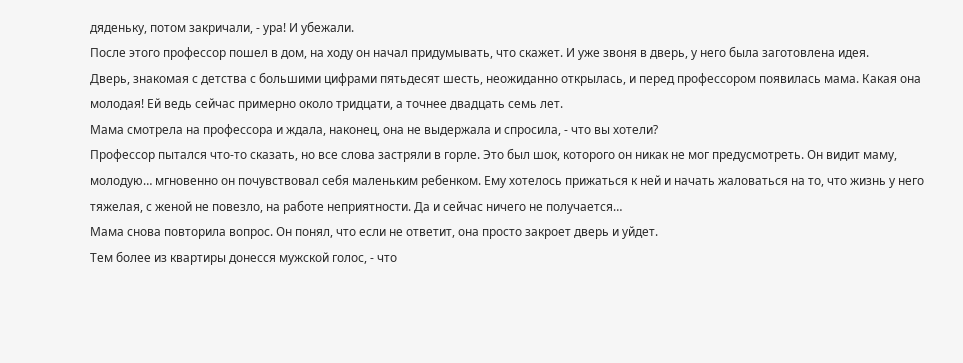дяденьку, потом закричали, - ура! И убежали.
После этого профессор пошел в дом, на ходу он начал придумывать, что скажет. И уже звоня в дверь, у него была заготовлена идея.
Дверь, знакомая с детства с большими цифрами пятьдесят шесть, неожиданно открылась, и перед профессором появилась мама. Какая она молодая! Ей ведь сейчас примерно около тридцати, а точнее двадцать семь лет.
Мама смотрела на профессора и ждала, наконец, она не выдержала и спросила, - что вы хотели?
Профессор пытался что-то сказать, но все слова застряли в горле. Это был шок, которого он никак не мог предусмотреть. Он видит маму, молодую… мгновенно он почувствовал себя маленьким ребенком. Ему хотелось прижаться к ней и начать жаловаться на то, что жизнь у него тяжелая, с женой не повезло, на работе неприятности. Да и сейчас ничего не получается…
Мама снова повторила вопрос. Он понял, что если не ответит, она просто закроет дверь и уйдет.
Тем более из квартиры донесся мужской голос, - что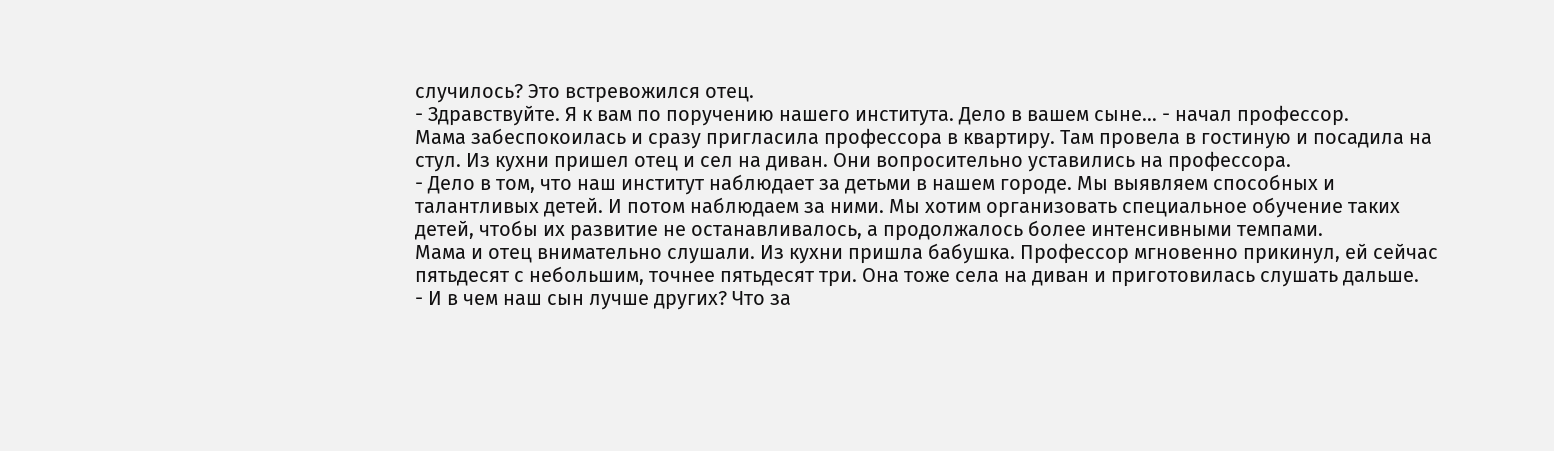случилось? Это встревожился отец.
- Здравствуйте. Я к вам по поручению нашего института. Дело в вашем сыне… - начал профессор.
Мама забеспокоилась и сразу пригласила профессора в квартиру. Там провела в гостиную и посадила на стул. Из кухни пришел отец и сел на диван. Они вопросительно уставились на профессора.
- Дело в том, что наш институт наблюдает за детьми в нашем городе. Мы выявляем способных и талантливых детей. И потом наблюдаем за ними. Мы хотим организовать специальное обучение таких детей, чтобы их развитие не останавливалось, а продолжалось более интенсивными темпами.
Мама и отец внимательно слушали. Из кухни пришла бабушка. Профессор мгновенно прикинул, ей сейчас пятьдесят с небольшим, точнее пятьдесят три. Она тоже села на диван и приготовилась слушать дальше.
- И в чем наш сын лучше других? Что за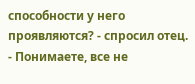способности у него проявляются? - спросил отец.
- Понимаете, все не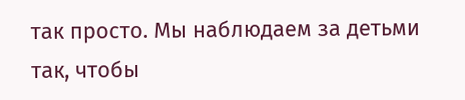так просто. Мы наблюдаем за детьми так, чтобы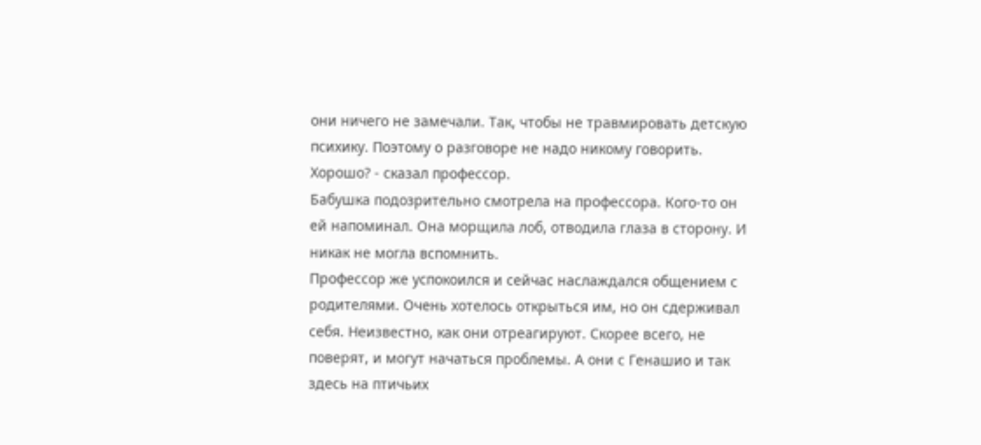они ничего не замечали. Так, чтобы не травмировать детскую психику. Поэтому о разговоре не надо никому говорить. Хорошо? - сказал профессор.
Бабушка подозрительно смотрела на профессора. Кого-то он ей напоминал. Она морщила лоб, отводила глаза в сторону. И никак не могла вспомнить.
Профессор же успокоился и сейчас наслаждался общением с родителями. Очень хотелось открыться им, но он сдерживал себя. Неизвестно, как они отреагируют. Скорее всего, не поверят, и могут начаться проблемы. А они с Генашио и так здесь на птичьих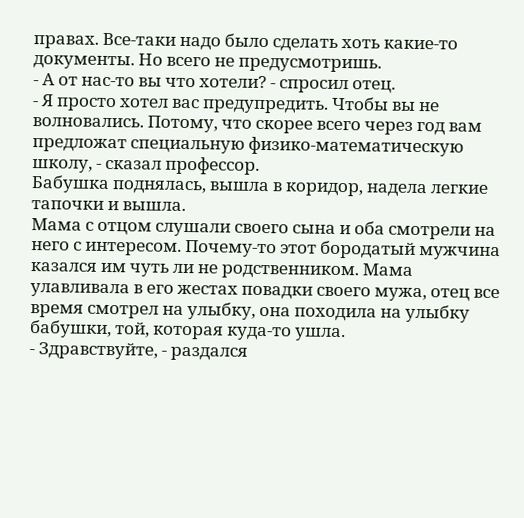правах. Все-таки надо было сделать хоть какие-то документы. Но всего не предусмотришь.
- А от нас-то вы что хотели? - спросил отец.
- Я просто хотел вас предупредить. Чтобы вы не волновались. Потому, что скорее всего через год вам предложат специальную физико-математическую школу, - сказал профессор.
Бабушка поднялась, вышла в коридор, надела легкие тапочки и вышла.
Мама с отцом слушали своего сына и оба смотрели на него с интересом. Почему-то этот бородатый мужчина казался им чуть ли не родственником. Мама улавливала в его жестах повадки своего мужа, отец все время смотрел на улыбку, она походила на улыбку бабушки, той, которая куда-то ушла.
- Здравствуйте, - раздался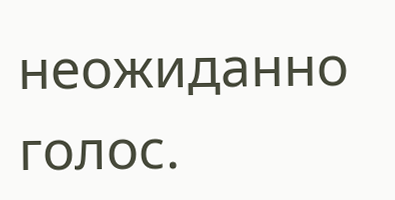неожиданно голос.